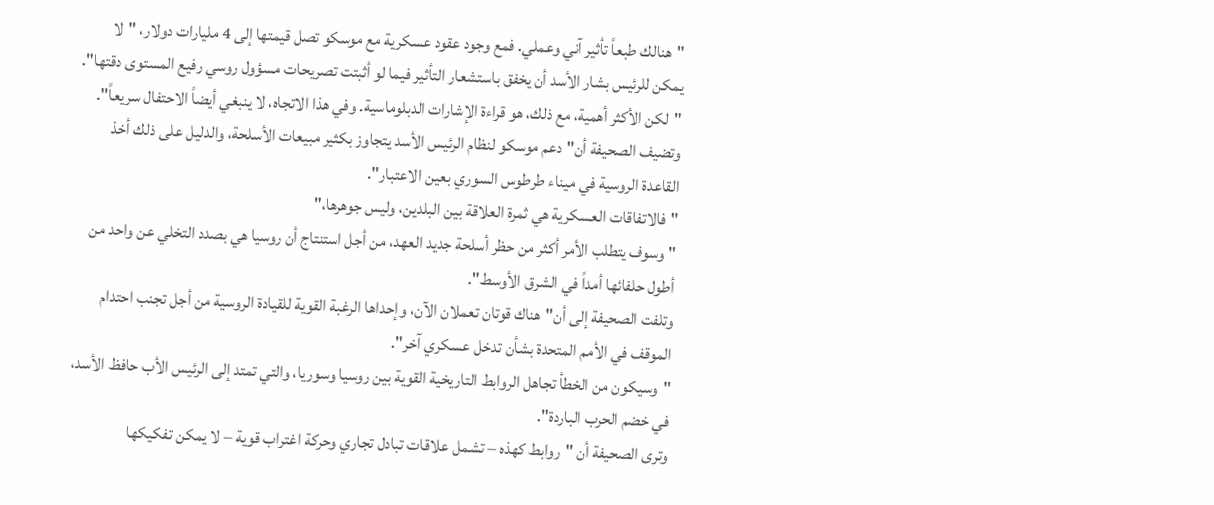"هنالك طبعاً تأثير آني وعملي. فمع وجود عقود عسكرية مع موسكو تصل قيمتها إلى 4 مليارات دولار، "لا يمكن للرئيس بشار الأسد أن يخفق باستشعار التأثير فيما لو أثبتت تصريحات مسؤول روسي رفيع المستوى دقتها".
"لكن الأكثر أهمية، مع ذلك، هو قراءة الإشارات الدبلوماسية. وفي هذا الاتجاه، لا ينبغي أيضاً الاحتفال سريعاً".
وتضيف الصحيفة أن"دعم موسكو لنظام الرئيس الأسد يتجاوز بكثير مبيعات الأسلحة، والدليل على ذلك أخذ القاعدة الروسية في ميناء طرطوس السوري بعين الاعتبار".
"فالاتفاقات العسكرية هي ثمرة العلاقة بين البلدين، وليس جوهرها،"
"وسوف يتطلب الأمر أكثر من حظر أسلحة جديد العهد، من أجل استنتاج أن روسيا هي بصدد التخلي عن واحد من أطول حلفائها أمداً في الشرق الأوسط".
وتلفت الصحيفة إلى أن"هناك قوتان تعملان الآن، وإحداها الرغبة القوية للقيادة الروسية من أجل تجنب احتدام الموقف في الأمم المتحدة بشأن تدخل عسكري آخر".
"وسيكون من الخطأ تجاهل الروابط التاريخية القوية بين روسيا وسوريا، والتي تمتد إلى الرئيس الأب حافظ الأسد، في خضم الحرب الباردة".
وترى الصحيفة أن "روابط كهذه – تشمل علاقات تبادل تجاري وحركة اغتراب قوية – لا يمكن تفكيكها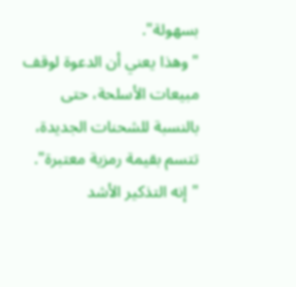بسهولة".
"وهذا يعني أن الدعوة لوقف مبيعات الأسلحة، حتى بالنسبة للشحنات الجديدة، تتسم بقيمة رمزية معتبرة".
"إنه التذكير الأشد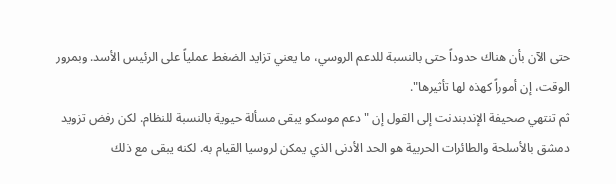حتى الآن بأن هناك حدوداً حتى بالنسبة للدعم الروسي، ما يعني تزايد الضغط عملياً على الرئيس الأسد. وبمرور الوقت، إن أموراً كهذه لها تأثيرها".
ثم تنتهي صحيفة الإندبندنت إلى القول إن "دعم موسكو يبقى مسألة حيوية بالنسبة للنظام. لكن رفض تزويد دمشق بالأسلحة والطائرات الحربية هو الحد الأدنى الذي يمكن لروسيا القيام به. لكنه يبقى مع ذلك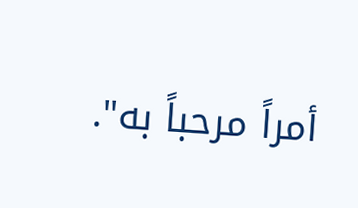أمراً مرحباً به".